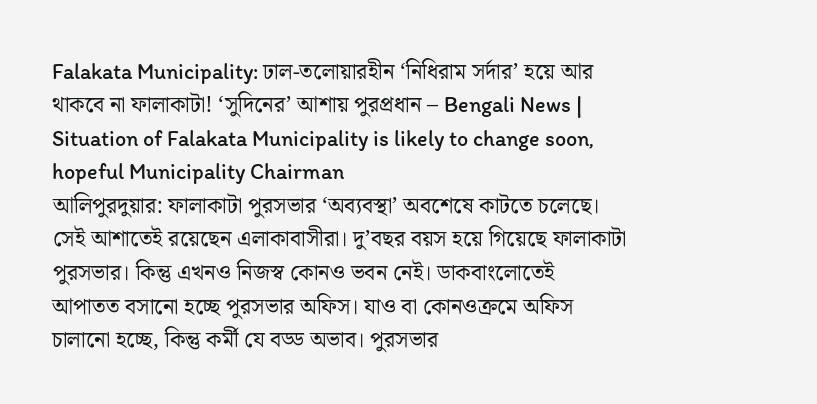Falakata Municipality: ঢাল-তলোয়ারহীন ‘নিধিরাম সর্দার’ হয়ে আর থাকবে না ফালাকাটা! ‘সুদিনের’ আশায় পুরপ্রধান – Bengali News | Situation of Falakata Municipality is likely to change soon, hopeful Municipality Chairman
আলিপুরদুয়ার: ফালাকাটা পুরসভার ‘অব্যবস্থা’ অবশেষে কাটতে চলেছে। সেই আশাতেই রয়েছেন এলাকাবাসীরা। দু’বছর বয়স হয়ে গিয়েছে ফালাকাটা পুরসভার। কিন্তু এখনও নিজস্ব কোনও ভবন নেই। ডাকবাংলোতেই আপাতত বসানো হচ্ছে পুরসভার অফিস। যাও বা কোনওক্রমে অফিস চালানো হচ্ছে, কিন্তু কর্মী যে বড্ড অভাব। পুরসভার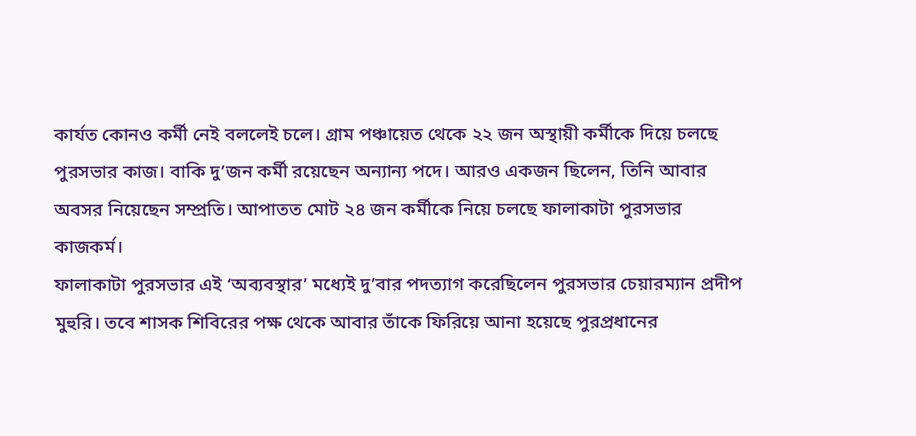কার্যত কোনও কর্মী নেই বললেই চলে। গ্রাম পঞ্চায়েত থেকে ২২ জন অস্থায়ী কর্মীকে দিয়ে চলছে পুরসভার কাজ। বাকি দু’জন কর্মী রয়েছেন অন্যান্য পদে। আরও একজন ছিলেন, তিনি আবার অবসর নিয়েছেন সম্প্রতি। আপাতত মোট ২৪ জন কর্মীকে নিয়ে চলছে ফালাকাটা পুরসভার কাজকর্ম।
ফালাকাটা পুরসভার এই ‘অব্যবস্থার’ মধ্যেই দু’বার পদত্যাগ করেছিলেন পুরসভার চেয়ারম্যান প্রদীপ মুহুরি। তবে শাসক শিবিরের পক্ষ থেকে আবার তাঁকে ফিরিয়ে আনা হয়েছে পুরপ্রধানের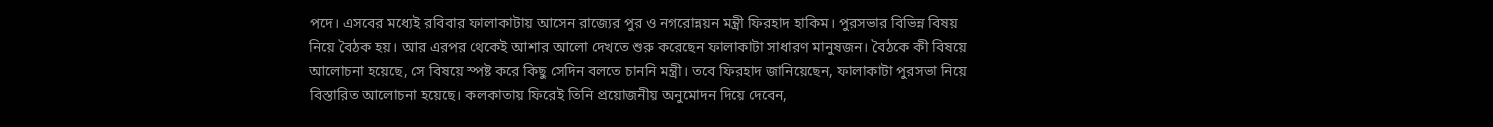পদে। এসবের মধ্যেই রবিবার ফালাকাটায় আসেন রাজ্যের পুর ও নগরোন্নয়ন মন্ত্রী ফিরহাদ হাকিম। পুরসভার বিভিন্ন বিষয় নিয়ে বৈঠক হয়। আর এরপর থেকেই আশার আলো দেখতে শুরু করেছেন ফালাকাটা সাধারণ মানুষজন। বৈঠকে কী বিষয়ে আলোচনা হয়েছে, সে বিষয়ে স্পষ্ট করে কিছু সেদিন বলতে চাননি মন্ত্রী। তবে ফিরহাদ জানিয়েছেন, ফালাকাটা পুরসভা নিয়ে বিস্তারিত আলোচনা হয়েছে। কলকাতায় ফিরেই তিনি প্রয়োজনীয় অনুমোদন দিয়ে দেবেন,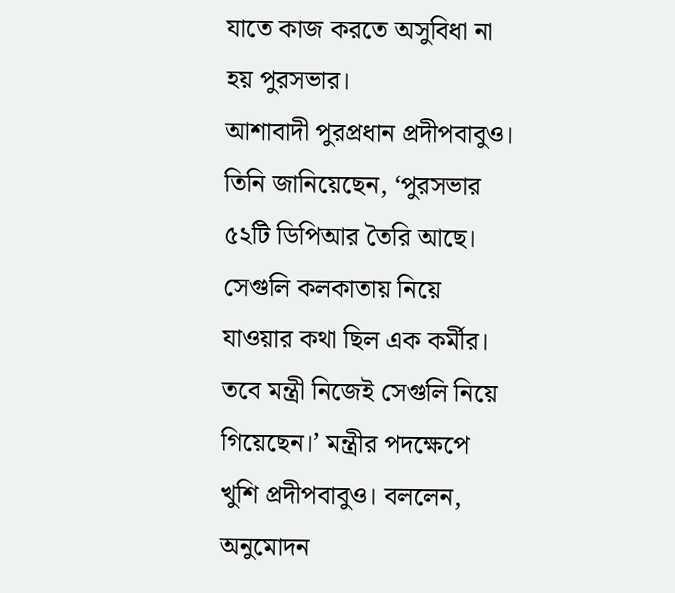যাতে কাজ করতে অসুবিধা না হয় পুরসভার।
আশাবাদী পুরপ্রধান প্রদীপবাবুও। তিনি জানিয়েছেন, ‘পুরসভার ৫২টি ডিপিআর তৈরি আছে। সেগুলি কলকাতায় নিয়ে যাওয়ার কথা ছিল এক কর্মীর। তবে মন্ত্রী নিজেই সেগুলি নিয়ে গিয়েছেন।’ মন্ত্রীর পদক্ষেপে খুশি প্রদীপবাবুও। বললেন, অনুমোদন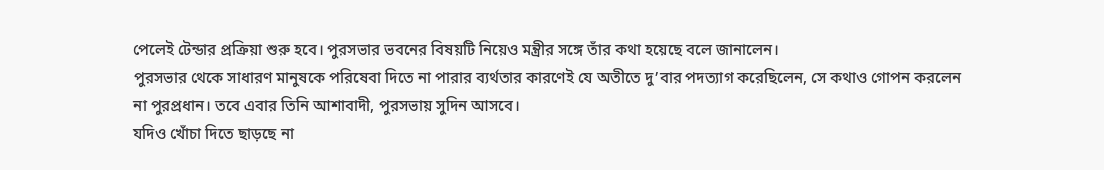পেলেই টেন্ডার প্রক্রিয়া শুরু হবে। পুরসভার ভবনের বিষয়টি নিয়েও মন্ত্রীর সঙ্গে তাঁর কথা হয়েছে বলে জানালেন।
পুরসভার থেকে সাধারণ মানুষকে পরিষেবা দিতে না পারার ব্যর্থতার কারণেই যে অতীতে দু’বার পদত্যাগ করেছিলেন, সে কথাও গোপন করলেন না পুরপ্রধান। তবে এবার তিনি আশাবাদী, পুরসভায় সুদিন আসবে।
যদিও খোঁচা দিতে ছাড়ছে না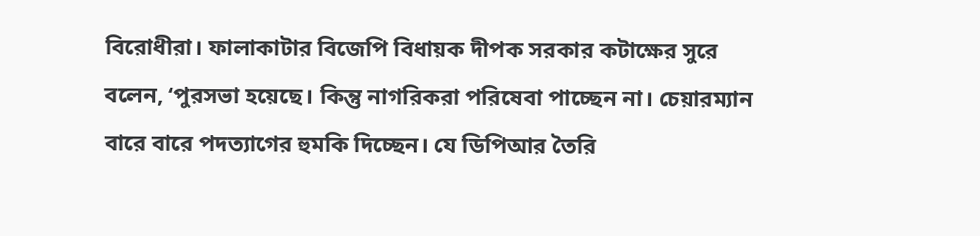বিরোধীরা। ফালাকাটার বিজেপি বিধায়ক দীপক সরকার কটাক্ষের সুরে বলেন, ‘পুরসভা হয়েছে। কিন্তু নাগরিকরা পরিষেবা পাচ্ছেন না। চেয়ারম্যান বারে বারে পদত্যাগের হুমকি দিচ্ছেন। যে ডিপিআর তৈরি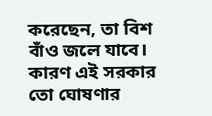করেছেন, তা বিশ বাঁও জলে যাবে। কারণ এই সরকার তো ঘোষণার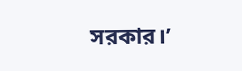সরকার।’